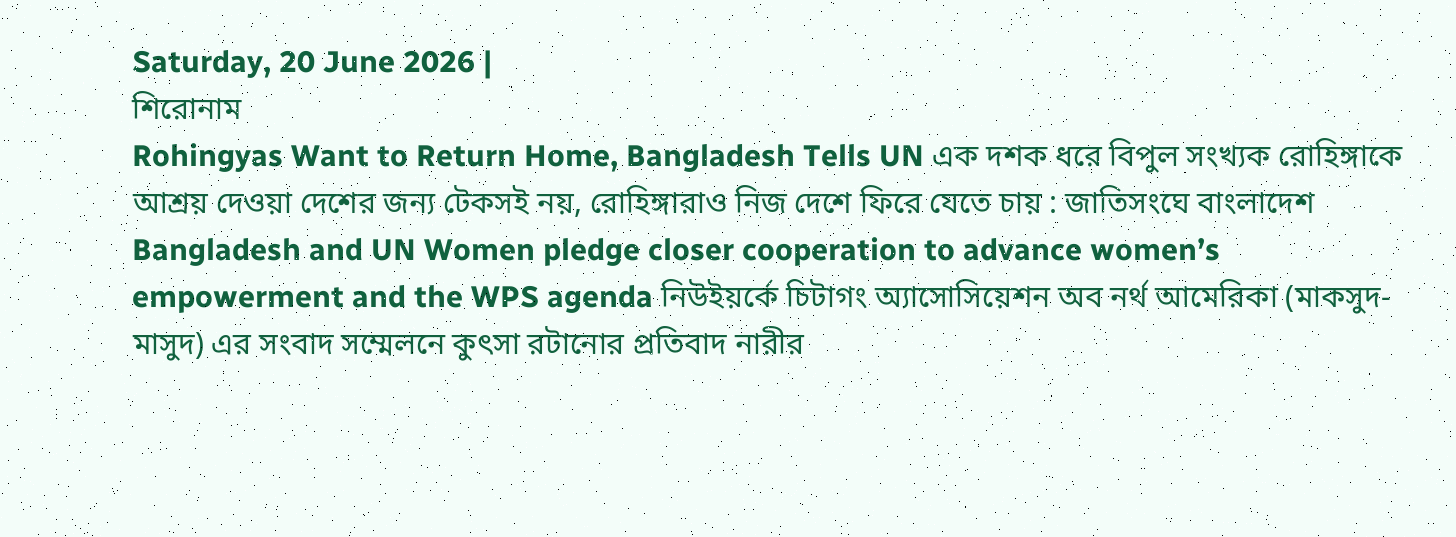Saturday, 20 June 2026 |
শিরোনাম
Rohingyas Want to Return Home, Bangladesh Tells UN এক দশক ধরে বিপুল সংখ্যক রোহিঙ্গাকে আশ্রয় দেওয়া দেশের জন্য টেকসই নয়, রোহিঙ্গারাও নিজ দেশে ফিরে যেতে চায় : জাতিসংঘে বাংলাদেশ Bangladesh and UN Women pledge closer cooperation to advance women’s empowerment and the WPS agenda নিউইয়র্কে চিটাগং অ্যাসোসিয়েশন অব নর্থ আমেরিকা (মাকসুদ-মাসুদ) এর সংবাদ সম্মেলনে কুৎসা রটানোর প্রতিবাদ নারীর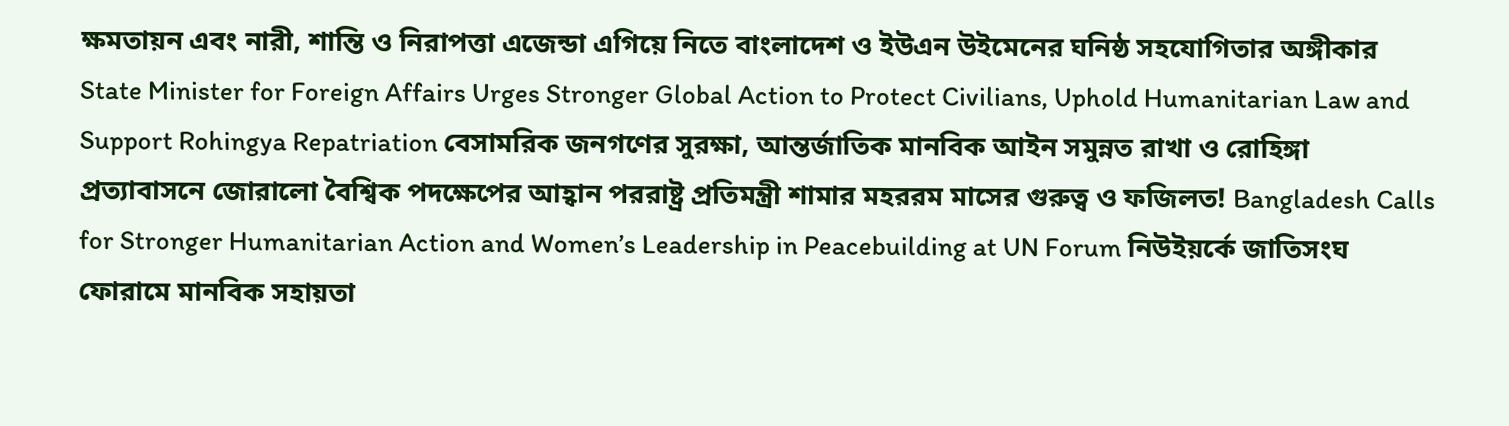ক্ষমতায়ন এবং নারী, শান্তি ও নিরাপত্তা এজেন্ডা এগিয়ে নিতে বাংলাদেশ ও ইউএন উইমেনের ঘনিষ্ঠ সহযোগিতার অঙ্গীকার State Minister for Foreign Affairs Urges Stronger Global Action to Protect Civilians, Uphold Humanitarian Law and Support Rohingya Repatriation বেসামরিক জনগণের সুরক্ষা, আন্তর্জাতিক মানবিক আইন সমুন্নত রাখা ও রোহিঙ্গা প্রত্যাবাসনে জোরালো বৈশ্বিক পদক্ষেপের আহ্বান পররাষ্ট্র প্রতিমন্ত্রী শামার মহররম মাসের গুরুত্ব ও ফজিলত! Bangladesh Calls for Stronger Humanitarian Action and Women’s Leadership in Peacebuilding at UN Forum নিউইয়র্কে জাতিসংঘ ফোরামে মানবিক সহায়তা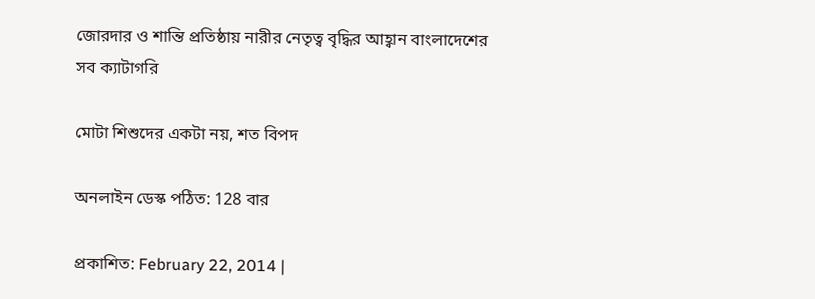জোরদার ও শান্তি প্রতিষ্ঠায় নারীর নেতৃত্ব বৃদ্ধির আহ্বান বাংলাদেশের
সব ক্যাটাগরি

মোটা শিশুদের একটা নয়, শত বিপদ

অনলাইন ডেস্ক পঠিত: 128 বার

প্রকাশিত: February 22, 2014 |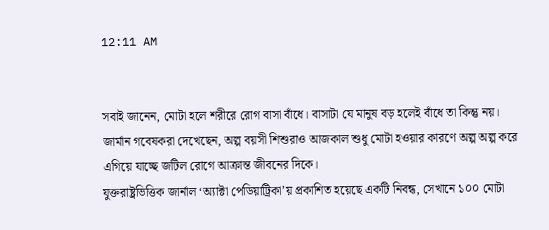12:11 AM


সবাই জানেন, মোটা হলে শরীরে রোগ বাসা বাঁধে। বাসাটা যে মানুষ বড় হলেই বাঁধে তা কিন্তু নয়। জার্মান গবেষকরা দেখেছেন, অল্প বয়সী শিশুরাও আজকাল শুধু মোটা হওয়ার কারণে অল্প অল্প করে এগিয়ে যাচ্ছে জটিল রোগে আক্রান্ত জীবনের দিকে।
যুক্তরাষ্ট্রভিত্তিক জার্নাল ‘অ্যাক্টা পেডিয়াট্রিকা’য় প্রকাশিত হয়েছে একটি নিবন্ধ, সেখানে ১০০ মোটা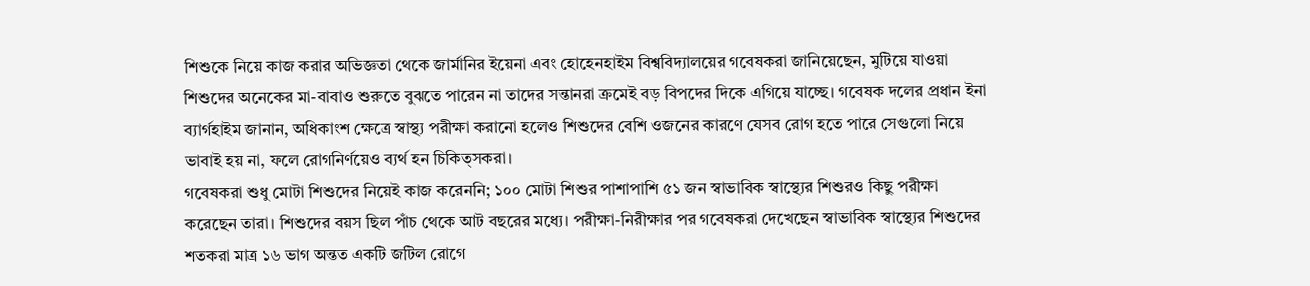শিশুকে নিয়ে কাজ করার অভিজ্ঞতা থেকে জার্মানির ইয়েনা এবং হোহেনহাইম বিশ্ববিদ্যালয়ের গবেষকরা জানিয়েছেন, মুটিয়ে যাওয়া শিশুদের অনেকের মা-বাবাও শুরুতে বুঝতে পারেন না তাদের সন্তানরা ক্রমেই বড় বিপদের দিকে এগিয়ে যাচ্ছে। গবেষক দলের প্রধান ইনা ব্যার্গহাইম জানান, অধিকাংশ ক্ষেত্রে স্বাস্থ্য পরীক্ষা করানো হলেও শিশুদের বেশি ওজনের কারণে যেসব রোগ হতে পারে সেগুলো নিয়ে ভাবাই হয় না, ফলে রোগনির্ণয়েও ব্যর্থ হন চিকিত্সকরা।
গবেষকরা শুধু মোটা শিশুদের নিয়েই কাজ করেননি; ১০০ মোটা শিশুর পাশাপাশি ৫১ জন স্বাভাবিক স্বাস্থ্যের শিশুরও কিছু পরীক্ষা করেছেন তারা। শিশুদের বয়স ছিল পাঁচ থেকে আট বছরের মধ্যে। পরীক্ষা-নিরীক্ষার পর গবেষকরা দেখেছেন স্বাভাবিক স্বাস্থ্যের শিশুদের শতকরা মাত্র ১৬ ভাগ অন্তত একটি জটিল রোগে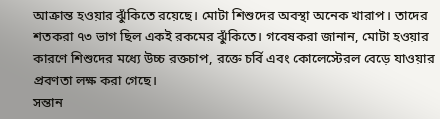আক্রান্ত হওয়ার ঝুঁকিতে রয়েছে। মোটা শিশুদের অবস্থা অনেক খারাপ। তাদের শতকরা ৭৩ ভাগ ছিল একই রকমের ঝুঁকিতে। গবেষকরা জানান, মোটা হওয়ার কারণে শিশুদের মধ্যে উচ্চ রক্তচাপ, রক্তে চর্বি এবং কোলেস্টেরল বেড়ে যাওয়ার প্রবণতা লক্ষ করা গেছে।
সন্তান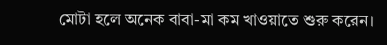মোটা হলে অনেক বাবা-মা কম খাওয়াতে শুরু করেন।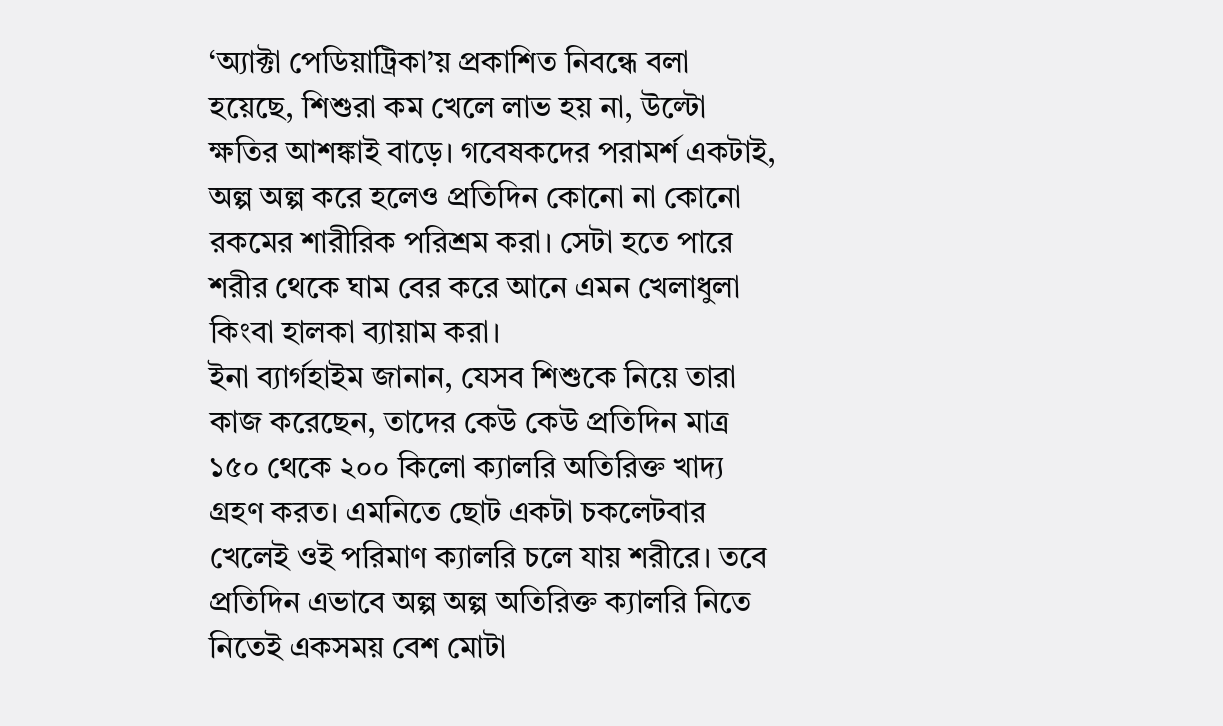‘অ্যাক্টা পেডিয়াট্রিকা’য় প্রকাশিত নিবন্ধে বলা হয়েছে, শিশুরা কম খেলে লাভ হয় না, উল্টো ক্ষতির আশঙ্কাই বাড়ে। গবেষকদের পরামর্শ একটাই, অল্প অল্প করে হলেও প্রতিদিন কোনো না কোনো রকমের শারীরিক পরিশ্রম করা। সেটা হতে পারে শরীর থেকে ঘাম বের করে আনে এমন খেলাধুলা কিংবা হালকা ব্যায়াম করা।
ইনা ব্যার্গহাইম জানান, যেসব শিশুকে নিয়ে তারা কাজ করেছেন, তাদের কেউ কেউ প্রতিদিন মাত্র ১৫০ থেকে ২০০ কিলো ক্যালরি অতিরিক্ত খাদ্য গ্রহণ করত। এমনিতে ছোট একটা চকলেটবার খেলেই ওই পরিমাণ ক্যালরি চলে যায় শরীরে। তবে প্রতিদিন এভাবে অল্প অল্প অতিরিক্ত ক্যালরি নিতে নিতেই একসময় বেশ মোটা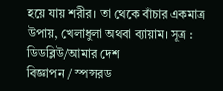হয়ে যায় শরীর। তা থেকে বাঁচার একমাত্র উপায়, খেলাধুলা অথবা ব্যায়াম। সূত্র : ডিডব্লিউ/আমার দেশ
বিজ্ঞাপন / স্পন্সরড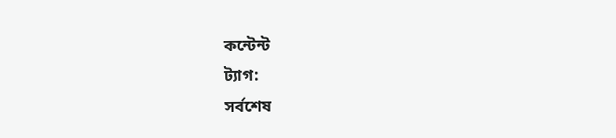কন্টেন্ট
ট্যাগ:
সর্বশেষ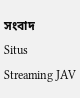সংবাদ
Situs Streaming JAV